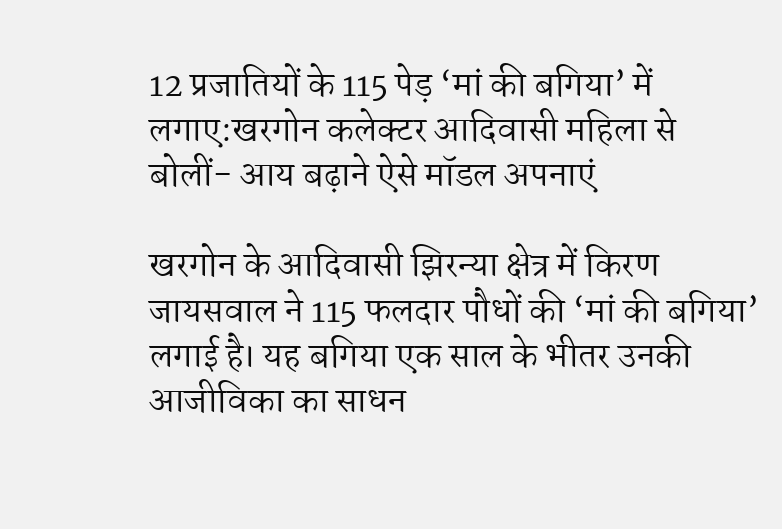12 प्रजातियों के 115 पेड़ ‘मां की बगिया’ में लगाए:खरगोन कलेक्टर आदिवासी महिला से बोलीं- आय बढ़ाने ऐसे मॉडल अपनाएं

खरगोन के आदिवासी झिरन्या क्षेत्र में किरण जायसवाल ने 115 फलदार पौधों की ‘मां की बगिया’ लगाई है। यह बगिया एक साल के भीतर उनकी आजीविका का साधन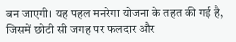बन जाएगी। यह पहल मनरेगा योजना के तहत की गई है, जिसमें छोटी सी जगह पर फलदार और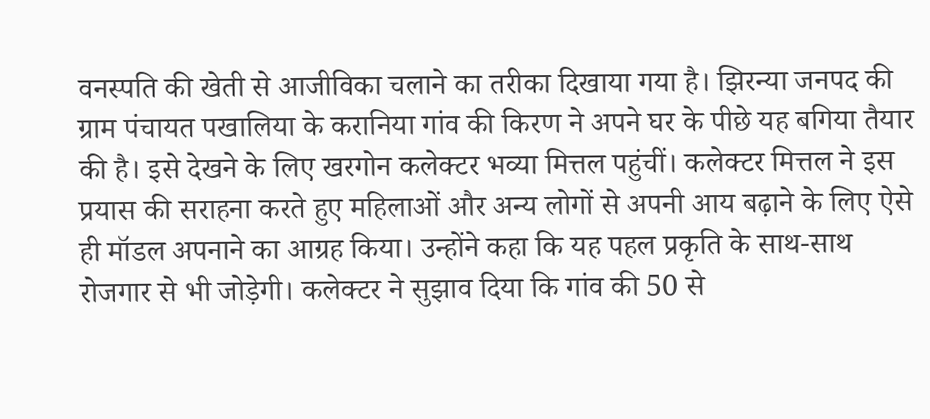वनस्पति की खेती से आजीविका चलाने का तरीका दिखाया गया है। झिरन्या जनपद की ग्राम पंचायत पखालिया के करानिया गांव की किरण ने अपने घर के पीछे यह बगिया तैयार की है। इसे देखने के लिए खरगोन कलेक्टर भव्या मित्तल पहुंचीं। कलेक्टर मित्तल ने इस प्रयास की सराहना करते हुए महिलाओं और अन्य लोगों से अपनी आय बढ़ाने के लिए ऐसे ही मॉडल अपनाने का आग्रह किया। उन्होंने कहा कि यह पहल प्रकृति के साथ-साथ रोजगार से भी जोड़ेगी। कलेक्टर ने सुझाव दिया कि गांव की 50 से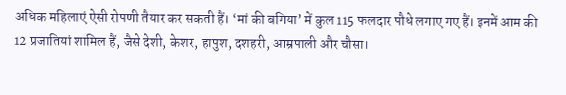अधिक महिलाएं ऐसी रोपणी तैयार कर सकती हैं। ‘मां की बगिया’ में कुल 115 फलदार पौधे लगाए गए हैं। इनमें आम की 12 प्रजातियां शामिल हैं, जैसे देशी, केशर, हापुश, दशहरी, आम्रपाली और चौसा।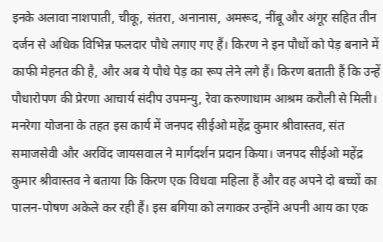इनके अलावा नाशपाती, चीकू, संतरा, अनानास, अमरूद, नींबू और अंगूर सहित तीन दर्जन से अधिक विभिन्न फलदार पौधे लगाए गए हैं। किरण ने इन पौधों को पेड़ बनाने में काफी मेहनत की है, और अब ये पौधे पेड़ का रूप लेने लगे हैं। किरण बताती हैं कि उन्हें पौधारोपण की प्रेरणा आचार्य संदीप उपमन्यु, रेवा करुणाधाम आश्रम करौली से मिली। मनरेगा योजना के तहत इस कार्य में जनपद सीईओ महेंद्र कुमार श्रीवास्तव, संत समाजसेवी और अरविंद जायसवाल ने मार्गदर्शन प्रदान किया। जनपद सीईओ महेंद्र कुमार श्रीवास्तव ने बताया कि किरण एक विधवा महिला हैं और वह अपने दो बच्चों का पालन-पोषण अकेले कर रही हैं। इस बगिया को लगाकर उन्होंने अपनी आय का एक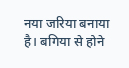नया जरिया बनाया है। बगिया से होने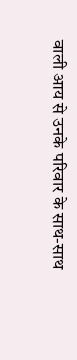वाली आय से उनके परिवार के साथ-साथ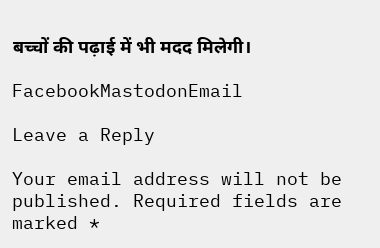बच्चों की पढ़ाई में भी मदद मिलेगी।

FacebookMastodonEmail

Leave a Reply

Your email address will not be published. Required fields are marked *